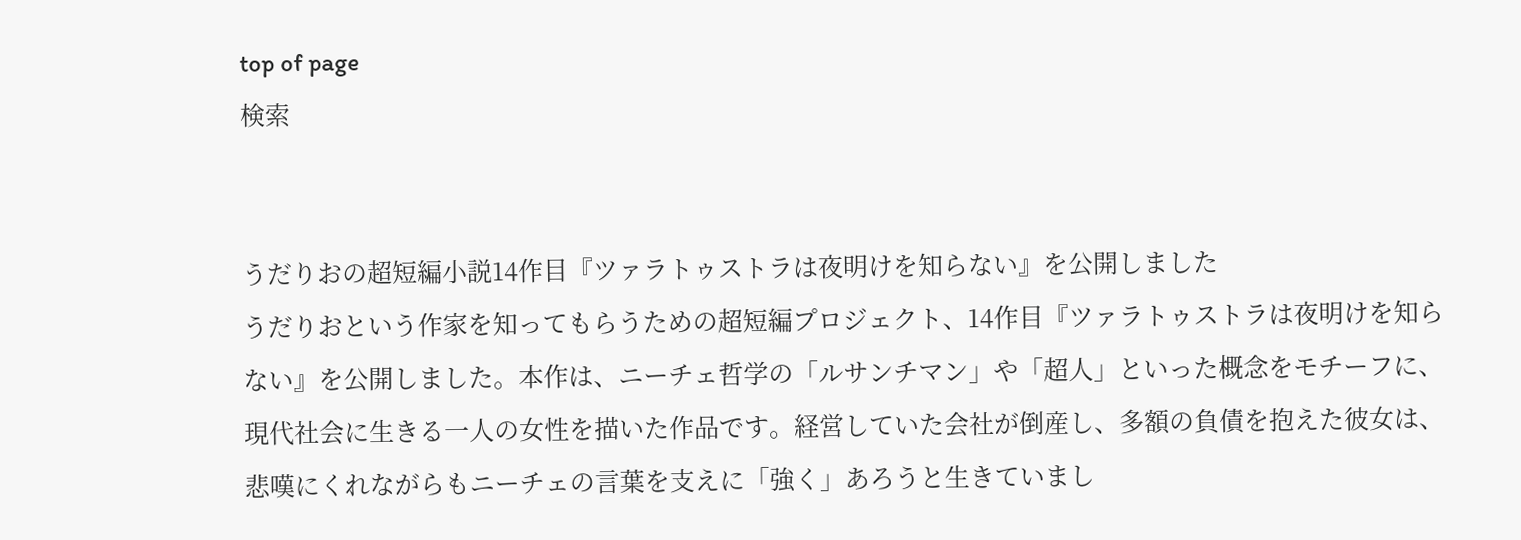top of page
検索


うだりおの超短編小説14作目『ツァラトゥストラは夜明けを知らない』を公開しました
うだりおという作家を知ってもらうための超短編プロジェクト、14作目『ツァラトゥストラは夜明けを知らない』を公開しました。本作は、ニーチェ哲学の「ルサンチマン」や「超人」といった概念をモチーフに、現代社会に生きる一人の女性を描いた作品です。経営していた会社が倒産し、多額の負債を抱えた彼女は、悲嘆にくれながらもニーチェの言葉を支えに「強く」あろうと生きていまし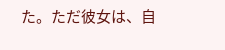た。ただ彼女は、自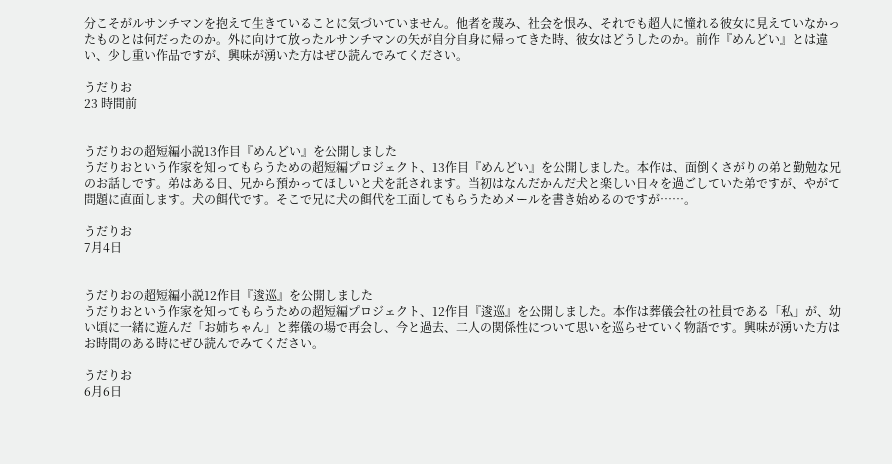分こそがルサンチマンを抱えて生きていることに気づいていません。他者を蔑み、社会を恨み、それでも超人に憧れる彼女に見えていなかったものとは何だったのか。外に向けて放ったルサンチマンの矢が自分自身に帰ってきた時、彼女はどうしたのか。前作『めんどい』とは違い、少し重い作品ですが、興味が湧いた方はぜひ読んでみてください。

うだりお
23 時間前


うだりおの超短編小説13作目『めんどい』を公開しました
うだりおという作家を知ってもらうための超短編プロジェクト、13作目『めんどい』を公開しました。本作は、面倒くさがりの弟と勤勉な兄のお話しです。弟はある日、兄から預かってほしいと犬を託されます。当初はなんだかんだ犬と楽しい日々を過ごしていた弟ですが、やがて問題に直面します。犬の餌代です。そこで兄に犬の餌代を工面してもらうためメールを書き始めるのですが……。

うだりお
7月4日


うだりおの超短編小説12作目『逡巡』を公開しました
うだりおという作家を知ってもらうための超短編プロジェクト、12作目『逡巡』を公開しました。本作は葬儀会社の社員である「私」が、幼い頃に一緒に遊んだ「お姉ちゃん」と葬儀の場で再会し、今と過去、二人の関係性について思いを巡らせていく物語です。興味が湧いた方はお時間のある時にぜひ読んでみてください。

うだりお
6月6日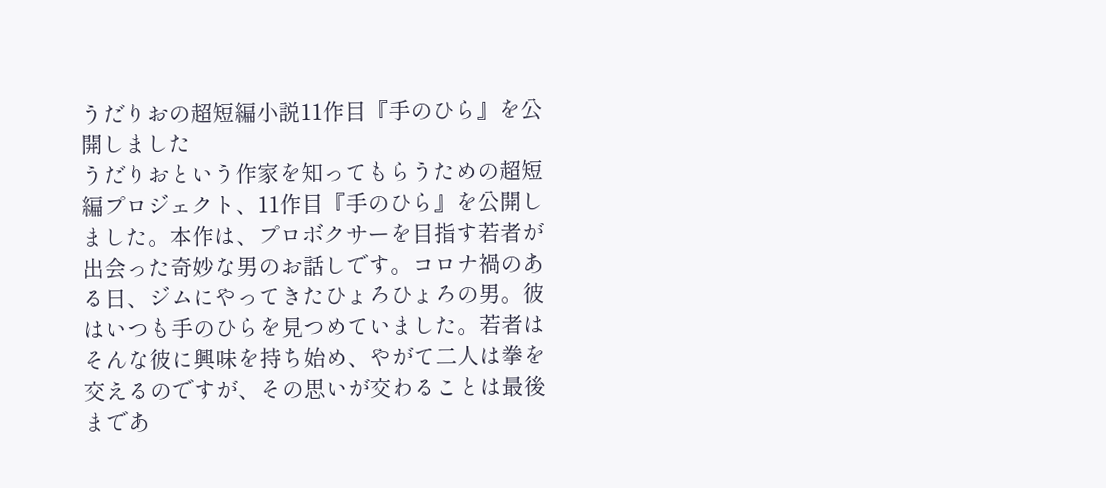うだりおの超短編小説11作目『手のひら』を公開しました
うだりおという作家を知ってもらうための超短編プロジェクト、11作目『手のひら』を公開しました。本作は、プロボクサーを目指す若者が出会った奇妙な男のお話しです。コロナ禍のある日、ジムにやってきたひょろひょろの男。彼はいつも手のひらを見つめていました。若者はそんな彼に興味を持ち始め、やがて二人は拳を交えるのですが、その思いが交わることは最後まであ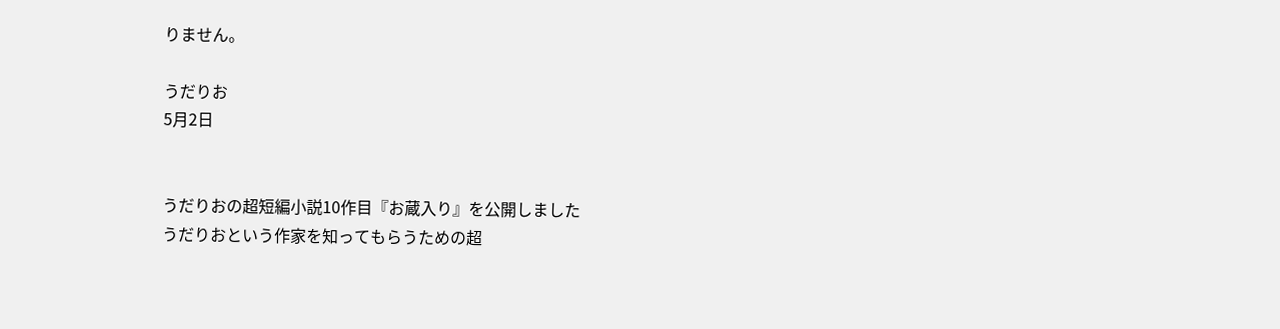りません。

うだりお
5月2日


うだりおの超短編小説10作目『お蔵入り』を公開しました
うだりおという作家を知ってもらうための超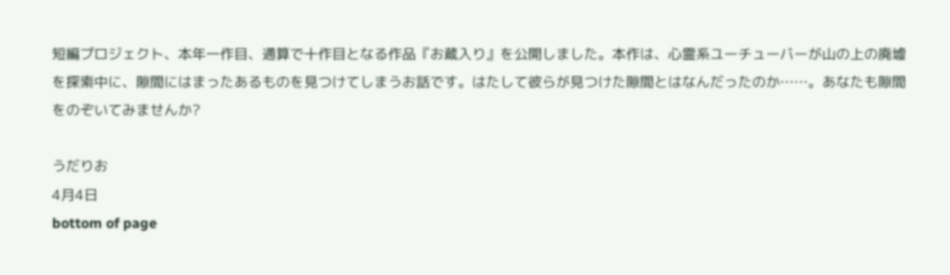短編プロジェクト、本年一作目、通算で十作目となる作品『お蔵入り』を公開しました。本作は、心霊系ユーチューバーが山の上の廃墟を探索中に、隙間にはまったあるものを見つけてしまうお話です。はたして彼らが見つけた隙間とはなんだったのか……。あなたも隙間をのぞいてみませんか?

うだりお
4月4日
bottom of page